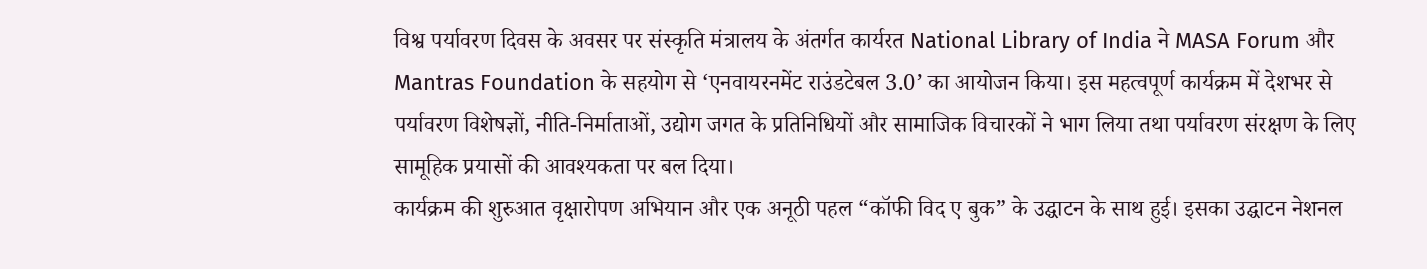विश्व पर्यावरण दिवस के अवसर पर संस्कृति मंत्रालय के अंतर्गत कार्यरत National Library of India ने MASA Forum और Mantras Foundation के सहयोग से ‘एनवायरनमेंट राउंडटेबल 3.0’ का आयोजन किया। इस महत्वपूर्ण कार्यक्रम में देशभर से पर्यावरण विशेषज्ञों, नीति-निर्माताओं, उद्योग जगत के प्रतिनिधियों और सामाजिक विचारकों ने भाग लिया तथा पर्यावरण संरक्षण के लिए सामूहिक प्रयासों की आवश्यकता पर बल दिया।
कार्यक्रम की शुरुआत वृक्षारोपण अभियान और एक अनूठी पहल “कॉफी विद ए बुक” के उद्घाटन के साथ हुई। इसका उद्घाटन नेशनल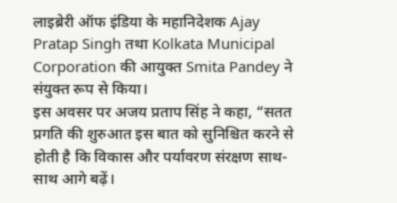लाइब्रेरी ऑफ इंडिया के महानिदेशक Ajay Pratap Singh तथा Kolkata Municipal Corporation की आयुक्त Smita Pandey ने संयुक्त रूप से किया।
इस अवसर पर अजय प्रताप सिंह ने कहा, “सतत प्रगति की शुरुआत इस बात को सुनिश्चित करने से होती है कि विकास और पर्यावरण संरक्षण साथ-साथ आगे बढ़ें।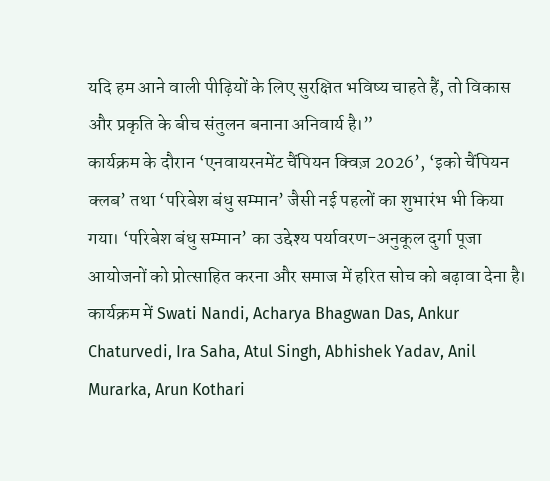यदि हम आने वाली पीढ़ियों के लिए सुरक्षित भविष्य चाहते हैं, तो विकास और प्रकृति के बीच संतुलन बनाना अनिवार्य है।”
कार्यक्रम के दौरान ‘एनवायरनमेंट चैंपियन क्विज़ 2026’, ‘इको चैंपियन क्लब’ तथा ‘परिबेश बंधु सम्मान’ जैसी नई पहलों का शुभारंभ भी किया गया। ‘परिबेश बंधु सम्मान’ का उद्देश्य पर्यावरण-अनुकूल दुर्गा पूजा आयोजनों को प्रोत्साहित करना और समाज में हरित सोच को बढ़ावा देना है।
कार्यक्रम में Swati Nandi, Acharya Bhagwan Das, Ankur Chaturvedi, Ira Saha, Atul Singh, Abhishek Yadav, Anil Murarka, Arun Kothari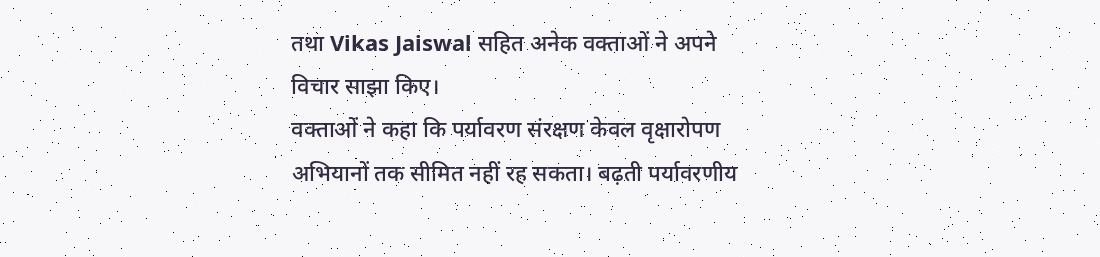तथा Vikas Jaiswal सहित अनेक वक्ताओं ने अपने विचार साझा किए।
वक्ताओं ने कहा कि पर्यावरण संरक्षण केवल वृक्षारोपण अभियानों तक सीमित नहीं रह सकता। बढ़ती पर्यावरणीय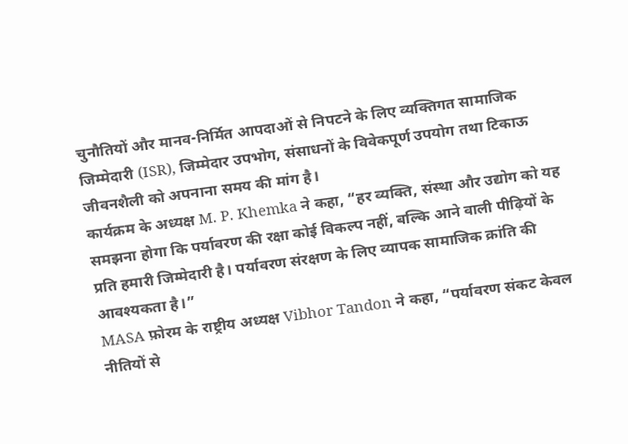चुनौतियों और मानव-निर्मित आपदाओं से निपटने के लिए व्यक्तिगत सामाजिक जिम्मेदारी (ISR), जिम्मेदार उपभोग, संसाधनों के विवेकपूर्ण उपयोग तथा टिकाऊ जीवनशैली को अपनाना समय की मांग है।
कार्यक्रम के अध्यक्ष M. P. Khemka ने कहा, “हर व्यक्ति, संस्था और उद्योग को यह समझना होगा कि पर्यावरण की रक्षा कोई विकल्प नहीं, बल्कि आने वाली पीढ़ियों के प्रति हमारी जिम्मेदारी है। पर्यावरण संरक्षण के लिए व्यापक सामाजिक क्रांति की आवश्यकता है।”
MASA फ़ोरम के राष्ट्रीय अध्यक्ष Vibhor Tandon ने कहा, “पर्यावरण संकट केवल नीतियों से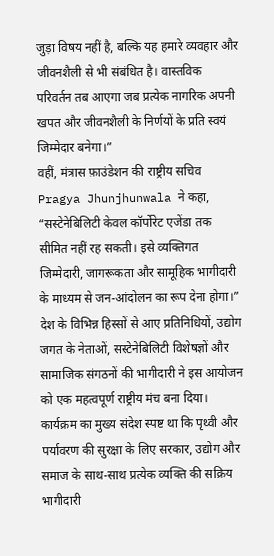जुड़ा विषय नहीं है, बल्कि यह हमारे व्यवहार और जीवनशैली से भी संबंधित है। वास्तविक परिवर्तन तब आएगा जब प्रत्येक नागरिक अपनी खपत और जीवनशैली के निर्णयों के प्रति स्वयं जिम्मेदार बनेगा।”
वहीं, मंत्रास फ़ाउंडेशन की राष्ट्रीय सचिव Pragya Jhunjhunwala ने कहा, “सस्टेनेबिलिटी केवल कॉर्पोरेट एजेंडा तक सीमित नहीं रह सकती। इसे व्यक्तिगत जिम्मेदारी, जागरूकता और सामूहिक भागीदारी के माध्यम से जन-आंदोलन का रूप देना होगा।”
देश के विभिन्न हिस्सों से आए प्रतिनिधियों, उद्योग जगत के नेताओं, सस्टेनेबिलिटी विशेषज्ञों और सामाजिक संगठनों की भागीदारी ने इस आयोजन को एक महत्वपूर्ण राष्ट्रीय मंच बना दिया। कार्यक्रम का मुख्य संदेश स्पष्ट था कि पृथ्वी और पर्यावरण की सुरक्षा के लिए सरकार, उद्योग और समाज के साथ-साथ प्रत्येक व्यक्ति की सक्रिय भागीदारी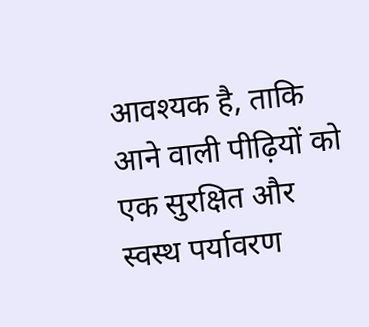आवश्यक है, ताकि आने वाली पीढ़ियों को एक सुरक्षित और स्वस्थ पर्यावरण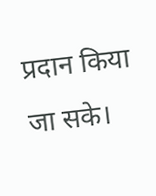प्रदान किया जा सके।